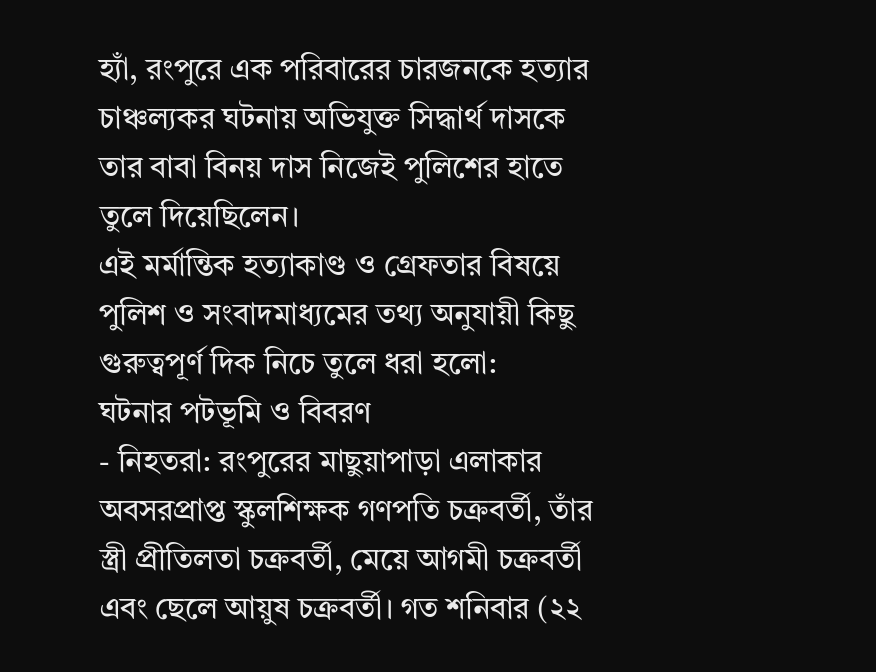হ্যাঁ, রংপুরে এক পরিবারের চারজনকে হত্যার চাঞ্চল্যকর ঘটনায় অভিযুক্ত সিদ্ধার্থ দাসকে তার বাবা বিনয় দাস নিজেই পুলিশের হাতে তুলে দিয়েছিলেন।
এই মর্মান্তিক হত্যাকাণ্ড ও গ্রেফতার বিষয়ে পুলিশ ও সংবাদমাধ্যমের তথ্য অনুযায়ী কিছু গুরুত্বপূর্ণ দিক নিচে তুলে ধরা হলো:
ঘটনার পটভূমি ও বিবরণ
- নিহতরা: রংপুরের মাছুয়াপাড়া এলাকার অবসরপ্রাপ্ত স্কুলশিক্ষক গণপতি চক্রবর্তী, তাঁর স্ত্রী প্রীতিলতা চক্রবর্তী, মেয়ে আগমী চক্রবর্তী এবং ছেলে আয়ুষ চক্রবর্তী। গত শনিবার (২২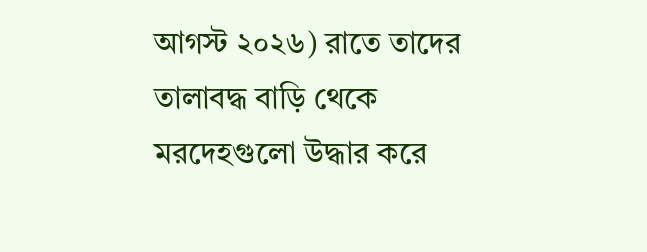আগস্ট ২০২৬) রাতে তাদের তালাবদ্ধ বাড়ি থেকে মরদেহগুলো উদ্ধার করে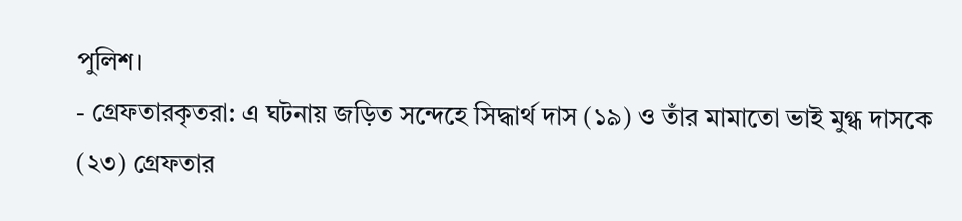পুলিশ।
- গ্রেফতারকৃতরা: এ ঘটনায় জড়িত সন্দেহে সিদ্ধার্থ দাস (১৯) ও তাঁর মামাতো ভাই মুগ্ধ দাসকে (২৩) গ্রেফতার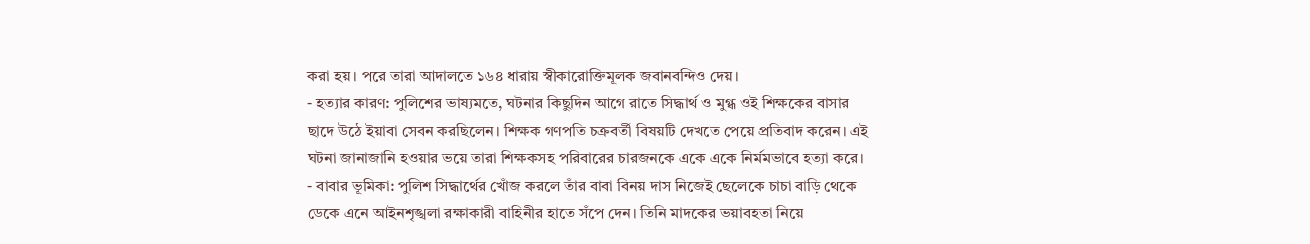করা হয়। পরে তারা আদালতে ১৬৪ ধারায় স্বীকারোক্তিমূলক জবানবন্দিও দেয়।
- হত্যার কারণ: পুলিশের ভাষ্যমতে, ঘটনার কিছুদিন আগে রাতে সিদ্ধার্থ ও মুগ্ধ ওই শিক্ষকের বাসার ছাদে উঠে ইয়াবা সেবন করছিলেন। শিক্ষক গণপতি চক্রবর্তী বিষয়টি দেখতে পেয়ে প্রতিবাদ করেন। এই ঘটনা জানাজানি হওয়ার ভয়ে তারা শিক্ষকসহ পরিবারের চারজনকে একে একে নির্মমভাবে হত্যা করে।
- বাবার ভূমিকা: পুলিশ সিদ্ধার্থের খোঁজ করলে তাঁর বাবা বিনয় দাস নিজেই ছেলেকে চাচা বাড়ি থেকে ডেকে এনে আইনশৃঙ্খলা রক্ষাকারী বাহিনীর হাতে সঁপে দেন। তিনি মাদকের ভয়াবহতা নিয়ে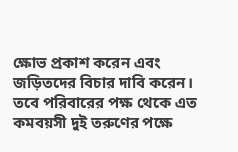ক্ষোভ প্রকাশ করেন এবং জড়িতদের বিচার দাবি করেন। তবে পরিবারের পক্ষ থেকে এত কমবয়সী দুই তরুণের পক্ষে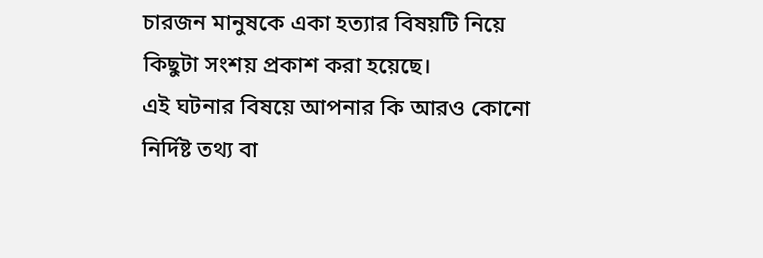চারজন মানুষকে একা হত্যার বিষয়টি নিয়ে কিছুটা সংশয় প্রকাশ করা হয়েছে।
এই ঘটনার বিষয়ে আপনার কি আরও কোনো নির্দিষ্ট তথ্য বা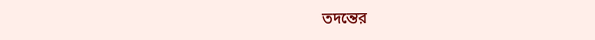তদন্তের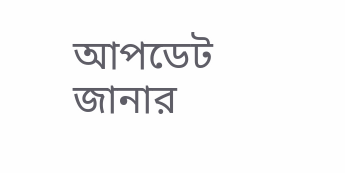আপডেট জানার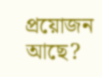প্রয়োজন আছে?